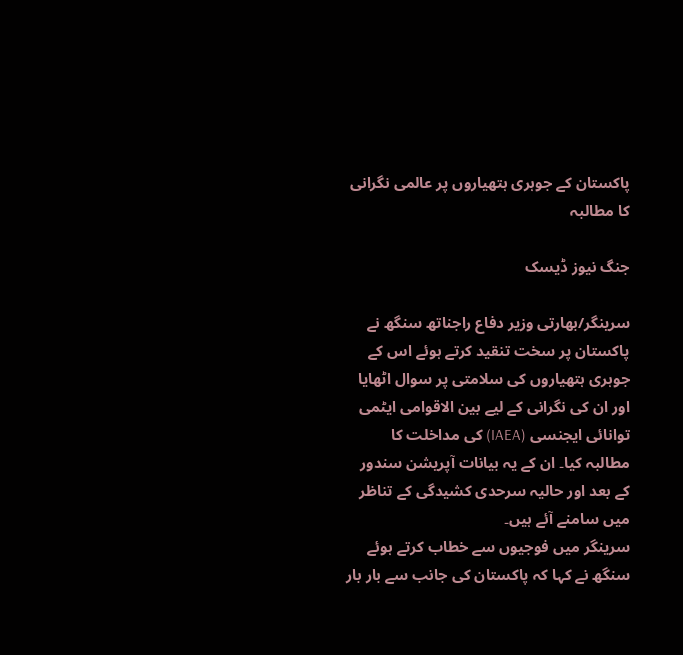پاکستان کے جوہری ہتھیاروں پر عالمی نگرانی کا مطالبہ

جنگ نیوز ڈیسک

سرینگر/بھارتی وزیر دفاع راجناتھ سنگھ نے پاکستان پر سخت تنقید کرتے ہوئے اس کے جوہری ہتھیاروں کی سلامتی پر سوال اٹھایا اور ان کی نگرانی کے لیے بین الاقوامی ایٹمی توانائی ایجنسی (IAEA) کی مداخلت کا مطالبہ کیا۔ ان کے یہ بیانات آپریشن سندور کے بعد اور حالیہ سرحدی کشیدگی کے تناظر میں سامنے آئے ہیں۔
سرینگر میں فوجیوں سے خطاب کرتے ہوئے سنگھ نے کہا کہ پاکستان کی جانب سے بار بار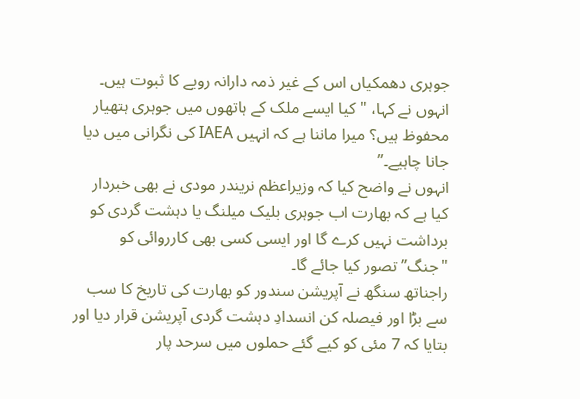جوہری دھمکیاں اس کے غیر ذمہ دارانہ رویے کا ثبوت ہیں۔ انہوں نے کہا، "کیا ایسے ملک کے ہاتھوں میں جوہری ہتھیار محفوظ ہیں؟ میرا ماننا ہے کہ انہیں IAEA کی نگرانی میں دیا جانا چاہیے۔”
انہوں نے واضح کیا کہ وزیراعظم نریندر مودی نے بھی خبردار کیا ہے کہ بھارت اب جوہری بلیک میلنگ یا دہشت گردی کو برداشت نہیں کرے گا اور ایسی کسی بھی کارروائی کو "جنگ” تصور کیا جائے گا۔
راجناتھ سنگھ نے آپریشن سندور کو بھارت کی تاریخ کا سب سے بڑا اور فیصلہ کن انسدادِ دہشت گردی آپریشن قرار دیا اور بتایا کہ 7 مئی کو کیے گئے حملوں میں سرحد پار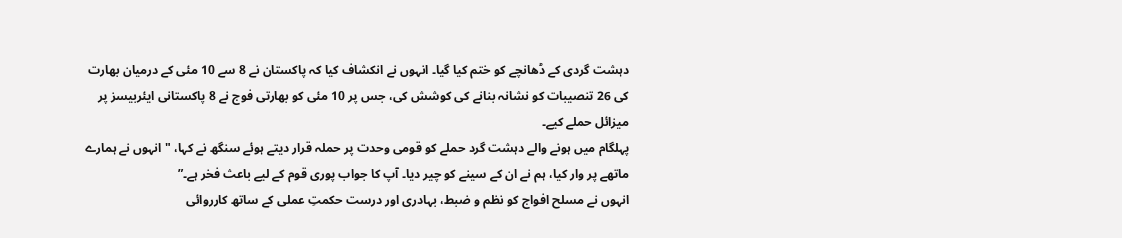دہشت گردی کے ڈھانچے کو ختم کیا گیا۔ انہوں نے انکشاف کیا کہ پاکستان نے 8 سے 10 مئی کے درمیان بھارت کی 26 تنصیبات کو نشانہ بنانے کی کوشش کی، جس پر 10 مئی کو بھارتی فوج نے 8 پاکستانی ایئربیسز پر میزائل حملے کیے۔
پہلگام میں ہونے والے دہشت گرد حملے کو قومی وحدت پر حملہ قرار دیتے ہوئے سنگھ نے کہا، "انہوں نے ہمارے ماتھے پر وار کیا، ہم نے ان کے سینے کو چیر دیا۔ آپ کا جواب پوری قوم کے لیے باعث فخر ہے۔”
انہوں نے مسلح افواج کو نظم و ضبط، بہادری اور درست حکمتِ عملی کے ساتھ کارروائی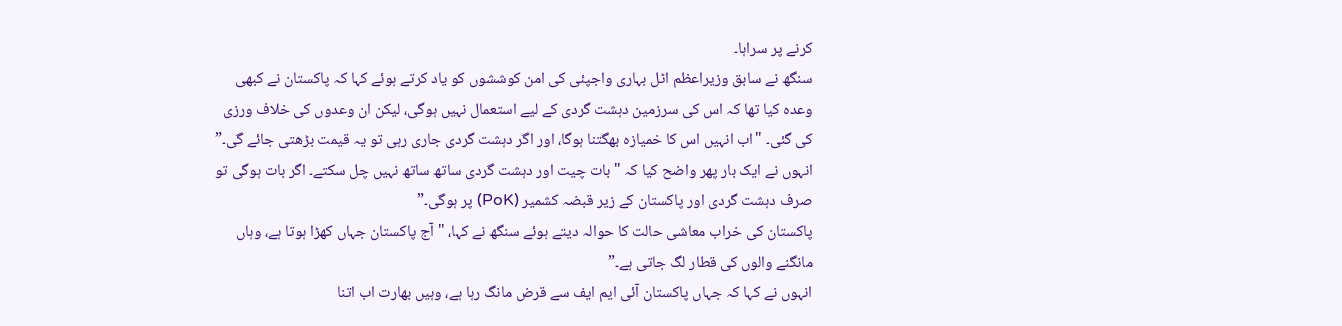کرنے پر سراہا۔
سنگھ نے سابق وزیراعظم اٹل بہاری واجپئی کی امن کوششوں کو یاد کرتے ہوئے کہا کہ پاکستان نے کبھی وعدہ کیا تھا کہ اس کی سرزمین دہشت گردی کے لیے استعمال نہیں ہوگی، لیکن ان وعدوں کی خلاف ورزی کی گئی۔ "اب انہیں اس کا خمیازہ بھگتنا ہوگا، اور اگر دہشت گردی جاری رہی تو یہ قیمت بڑھتی جائے گی۔”
انہوں نے ایک بار پھر واضح کیا کہ "بات چیت اور دہشت گردی ساتھ ساتھ نہیں چل سکتے۔ اگر بات ہوگی تو صرف دہشت گردی اور پاکستان کے زیر قبضہ کشمیر (PoK) پر ہوگی۔”
پاکستان کی خراب معاشی حالت کا حوالہ دیتے ہوئے سنگھ نے کہا، "آج پاکستان جہاں کھڑا ہوتا ہے، وہاں مانگنے والوں کی قطار لگ جاتی ہے۔”
انہوں نے کہا کہ جہاں پاکستان آئی ایم ایف سے قرض مانگ رہا ہے، وہیں بھارت اب اتنا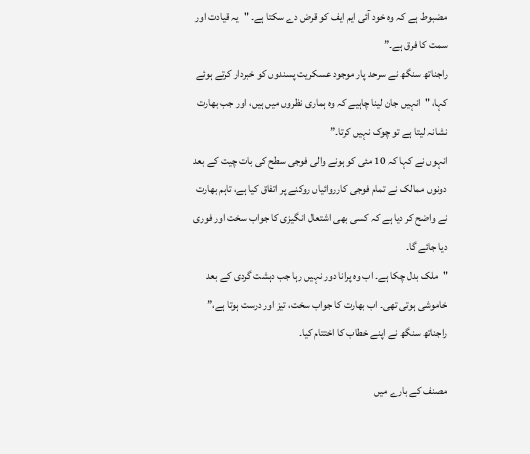مضبوط ہے کہ وہ خود آئی ایم ایف کو قرض دے سکتا ہے۔ "یہ قیادت اور سمت کا فرق ہے۔”
راجناتھ سنگھ نے سرحد پار موجود عسکریت پسندوں کو خبردار کرتے ہوئے کہا، "انہیں جان لینا چاہیے کہ وہ ہماری نظروں میں ہیں، اور جب بھارت نشانہ لیتا ہے تو چوک نہیں کرتا۔”
انہوں نے کہا کہ 10 مئی کو ہونے والی فوجی سطح کی بات چیت کے بعد دونوں ممالک نے تمام فوجی کارروائیاں روکنے پر اتفاق کیا ہے، تاہم بھارت نے واضح کر دیا ہے کہ کسی بھی اشتعال انگیزی کا جواب سخت اور فوری دیا جائے گا۔
"ملک بدل چکا ہے۔ اب وہ پرانا دور نہیں رہا جب دہشت گردی کے بعد خاموشی ہوتی تھی۔ اب بھارت کا جواب سخت، تیز اور درست ہوتا ہے،” راجناتھ سنگھ نے اپنے خطاب کا اختتام کیا۔

مصنف کے بارے میں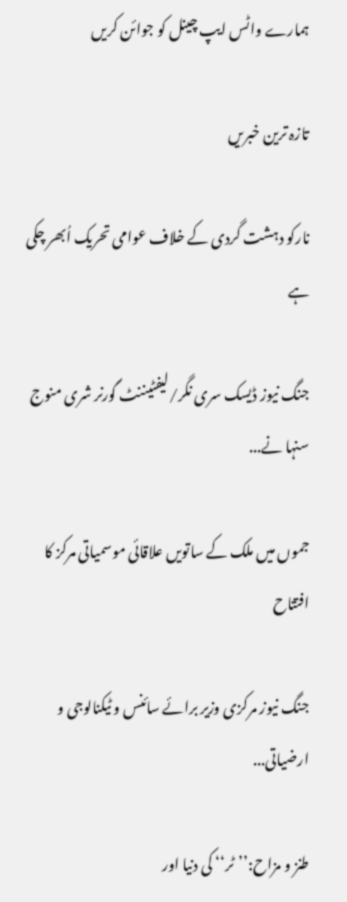ہمارے واٹس ایپ چینل کو جوائن کریں

تازہ ترین خبریں

نارکو دہشت گردی کے خلاف عوامی تحریک اُبھر چکی ہے

جنگ نیوز ڈیسک سری نگر/لیفٹیننٹ گورنر شری منوج سنہا نے...

جموں میں ملک کے ساتویں علاقائی موسمیاتی مرکز کا افتتاح

جنگ نیوز مرکزی وزیر برائے سائنس و ٹیکنالوجی و ارضیاتی...

طنز و مزاح:’’ٹر‘‘ کی دنیا اور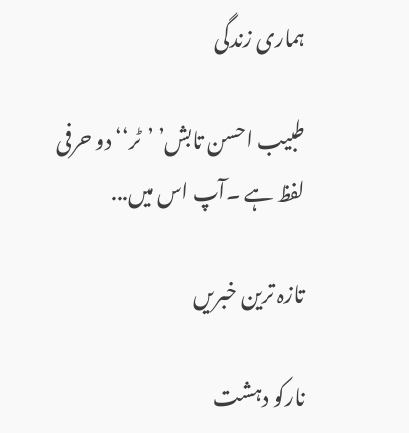ہماری زندگی

طبیب احسن تابش’ ’ٹر‘‘دو حرفی لفظ ہے ۔آپ اس میں...

تازہ ترین خبریں

نارکو دہشت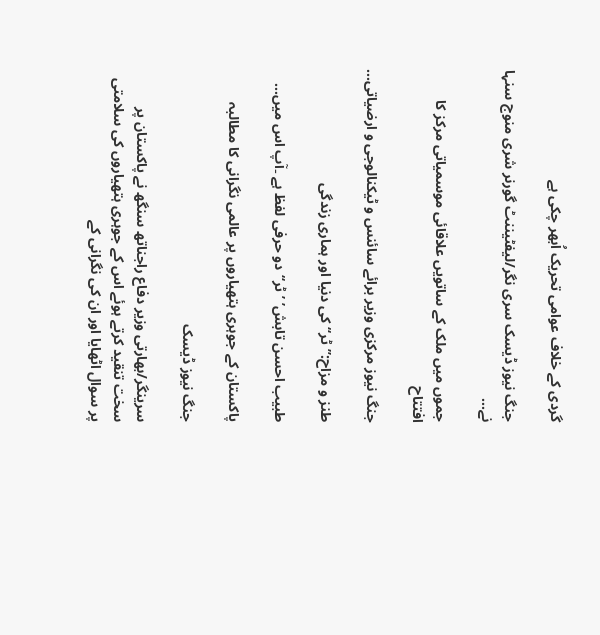گردی کے خلاف عوامی تحریک اُبھر چکی ہے

جنگ نیوز ڈیسک سری نگر/لیفٹیننٹ گورنر شری منوج سنہا نے...

جموں میں ملک کے ساتویں علاقائی موسمیاتی مرکز کا افتتاح

جنگ نیوز مرکزی وزیر برائے سائنس و ٹیکنالوجی و ارضیاتی...

طنز و مزاح:’’ٹر‘‘ کی دنیا اور ہماری زندگی

طبیب احسن تابش’ ’ٹر‘‘دو حرفی لفظ ہے ۔آپ اس میں...

پاکستان کے جوہری ہتھیاروں پر عالمی نگرانی کا مطالبہ

جنگ نیوز ڈیسک

سرینگر/بھارتی وزیر دفاع راجناتھ سنگھ نے پاکستان پر سخت تنقید کرتے ہوئے اس کے جوہری ہتھیاروں کی سلامتی پر سوال اٹھایا اور ان کی نگرانی کے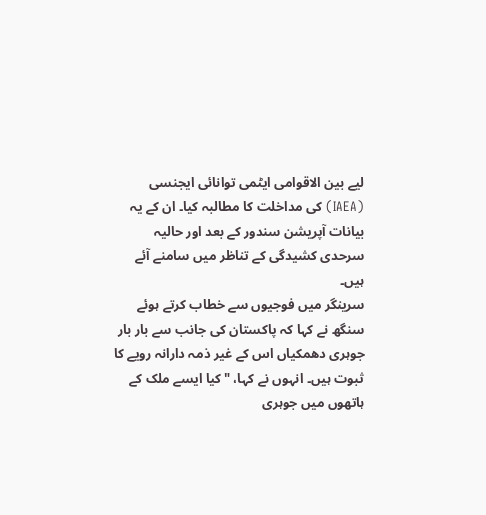لیے بین الاقوامی ایٹمی توانائی ایجنسی (IAEA) کی مداخلت کا مطالبہ کیا۔ ان کے یہ بیانات آپریشن سندور کے بعد اور حالیہ سرحدی کشیدگی کے تناظر میں سامنے آئے ہیں۔
سرینگر میں فوجیوں سے خطاب کرتے ہوئے سنگھ نے کہا کہ پاکستان کی جانب سے بار بار جوہری دھمکیاں اس کے غیر ذمہ دارانہ رویے کا ثبوت ہیں۔ انہوں نے کہا، "کیا ایسے ملک کے ہاتھوں میں جوہری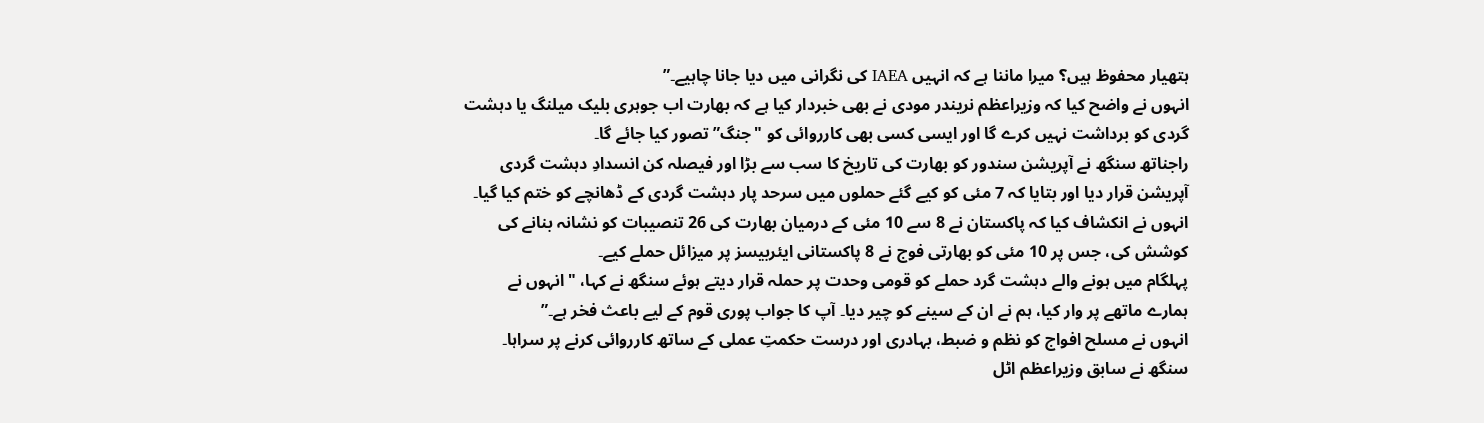ہتھیار محفوظ ہیں؟ میرا ماننا ہے کہ انہیں IAEA کی نگرانی میں دیا جانا چاہیے۔”
انہوں نے واضح کیا کہ وزیراعظم نریندر مودی نے بھی خبردار کیا ہے کہ بھارت اب جوہری بلیک میلنگ یا دہشت گردی کو برداشت نہیں کرے گا اور ایسی کسی بھی کارروائی کو "جنگ” تصور کیا جائے گا۔
راجناتھ سنگھ نے آپریشن سندور کو بھارت کی تاریخ کا سب سے بڑا اور فیصلہ کن انسدادِ دہشت گردی آپریشن قرار دیا اور بتایا کہ 7 مئی کو کیے گئے حملوں میں سرحد پار دہشت گردی کے ڈھانچے کو ختم کیا گیا۔ انہوں نے انکشاف کیا کہ پاکستان نے 8 سے 10 مئی کے درمیان بھارت کی 26 تنصیبات کو نشانہ بنانے کی کوشش کی، جس پر 10 مئی کو بھارتی فوج نے 8 پاکستانی ایئربیسز پر میزائل حملے کیے۔
پہلگام میں ہونے والے دہشت گرد حملے کو قومی وحدت پر حملہ قرار دیتے ہوئے سنگھ نے کہا، "انہوں نے ہمارے ماتھے پر وار کیا، ہم نے ان کے سینے کو چیر دیا۔ آپ کا جواب پوری قوم کے لیے باعث فخر ہے۔”
انہوں نے مسلح افواج کو نظم و ضبط، بہادری اور درست حکمتِ عملی کے ساتھ کارروائی کرنے پر سراہا۔
سنگھ نے سابق وزیراعظم اٹل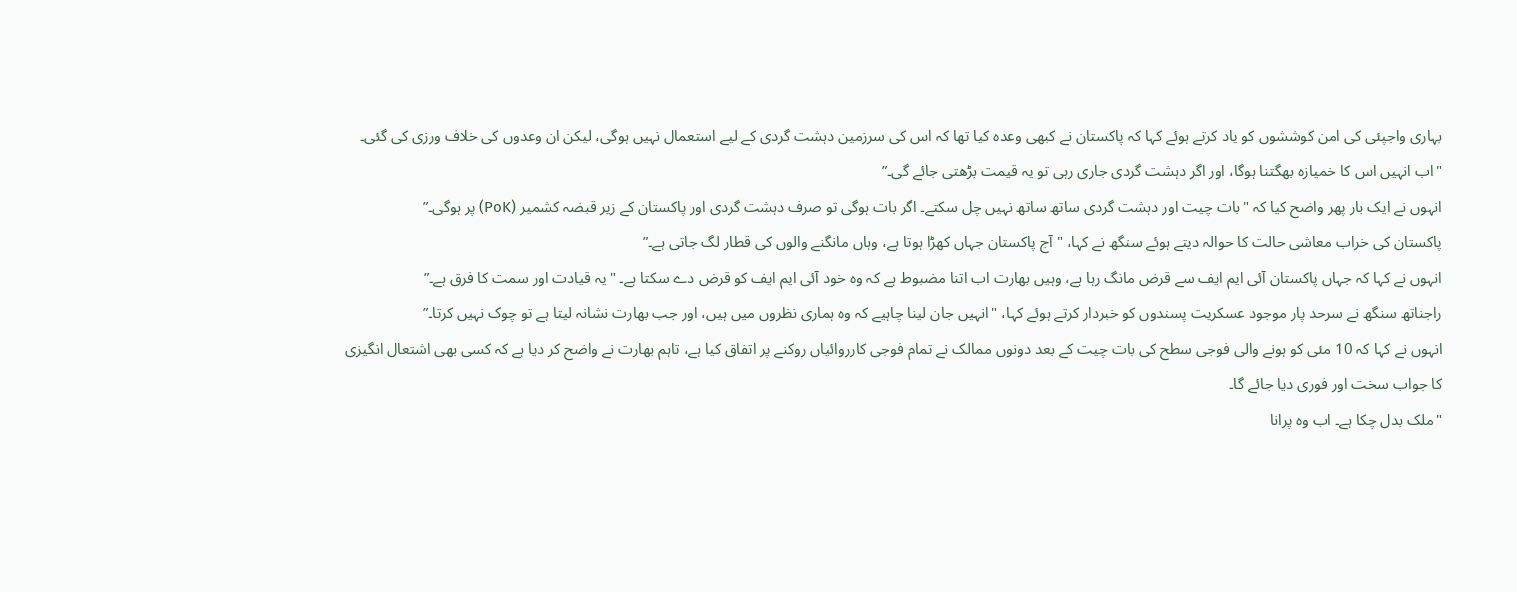بہاری واجپئی کی امن کوششوں کو یاد کرتے ہوئے کہا کہ پاکستان نے کبھی وعدہ کیا تھا کہ اس کی سرزمین دہشت گردی کے لیے استعمال نہیں ہوگی، لیکن ان وعدوں کی خلاف ورزی کی گئی۔ "اب انہیں اس کا خمیازہ بھگتنا ہوگا، اور اگر دہشت گردی جاری رہی تو یہ قیمت بڑھتی جائے گی۔”
انہوں نے ایک بار پھر واضح کیا کہ "بات چیت اور دہشت گردی ساتھ ساتھ نہیں چل سکتے۔ اگر بات ہوگی تو صرف دہشت گردی اور پاکستان کے زیر قبضہ کشمیر (PoK) پر ہوگی۔”
پاکستان کی خراب معاشی حالت کا حوالہ دیتے ہوئے سنگھ نے کہا، "آج پاکستان جہاں کھڑا ہوتا ہے، وہاں مانگنے والوں کی قطار لگ جاتی ہے۔”
انہوں نے کہا کہ جہاں پاکستان آئی ایم ایف سے قرض مانگ رہا ہے، وہیں بھارت اب اتنا مضبوط ہے کہ وہ خود آئی ایم ایف کو قرض دے سکتا ہے۔ "یہ قیادت اور سمت کا فرق ہے۔”
راجناتھ سنگھ نے سرحد پار موجود عسکریت پسندوں کو خبردار کرتے ہوئے کہا، "انہیں جان لینا چاہیے کہ وہ ہماری نظروں میں ہیں، اور جب بھارت نشانہ لیتا ہے تو چوک نہیں کرتا۔”
انہوں نے کہا کہ 10 مئی کو ہونے والی فوجی سطح کی بات چیت کے بعد دونوں ممالک نے تمام فوجی کارروائیاں روکنے پر اتفاق کیا ہے، تاہم بھارت نے واضح کر دیا ہے کہ کسی بھی اشتعال انگیزی کا جواب سخت اور فوری دیا جائے گا۔
"ملک بدل چکا ہے۔ اب وہ پرانا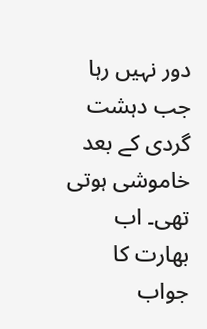دور نہیں رہا جب دہشت گردی کے بعد خاموشی ہوتی تھی۔ اب بھارت کا جواب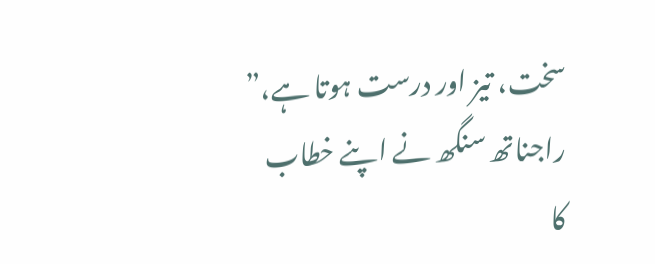سخت، تیز اور درست ہوتا ہے،” راجناتھ سنگھ نے اپنے خطاب کا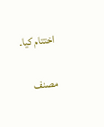اختتام کیا۔

مصنف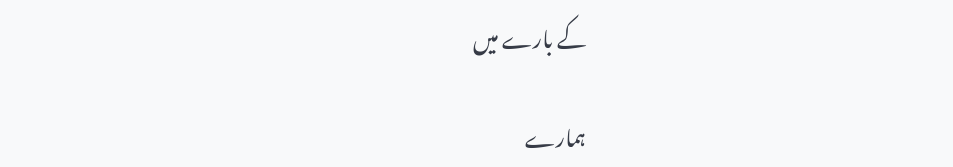کے بارے میں

ہمارے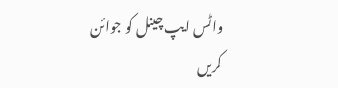واٹس ایپ چینل کو جوائن کریں